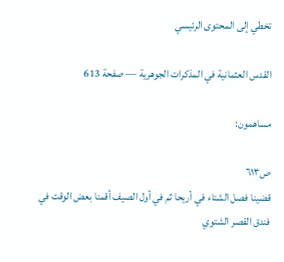تخطي إلى المحتوى الرئيسي

القدس العثمانية في المذكرات الجوهرية — صفحة 613

مساهمون:

ص٦١٣
قضينا فصل الشتاء في أريحا ثم في أول الصيف أقمنا بعض الوقت في فندق القصر الشتوي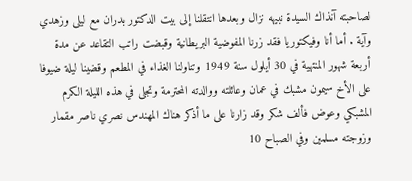لصاحبته آنذاك السيدة نبيهه نزال وبعدها انتقلنا إلى بيت الدكتور بدران مع ليلى وزهدي وآية . أما أنا وفيكتوريا فقد زرنا المفوضية البريطانية وقبضت راتب التقاعد عن مدة أربعة شهور المنتهية في 30 أيلول سنة 1949 وتناولنا الغذاء في المطعم وقضينا ليلة ضيوفا على الأخ سيمون مشبك في عمان وعائلته ووالدته المحترمة وتجلى في هذه الليلة الكرم المشبكي وعوض فألف شكر وقد زارنا على ما أذكر هناك المهندس نصري ناصر مقمار وزوجته مسلمين وفي الصباح 10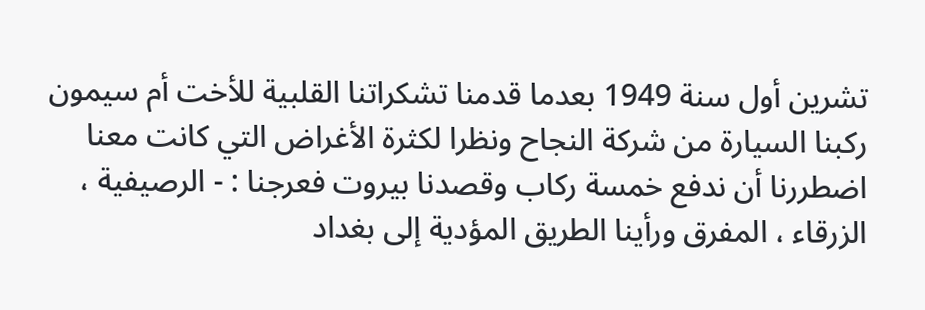تشرين أول سنة 1949 بعدما قدمنا تشكراتنا القلبية للأخت أم سيمون ركبنا السيارة من شركة النجاح ونظرا لكثرة الأغراض التي كانت معنا اضطررنا أن ندفع خمسة ركاب وقصدنا بيروت فعرجنا : - الرصيفية ، الزرقاء ، المفرق ورأينا الطريق المؤدية إلى بغداد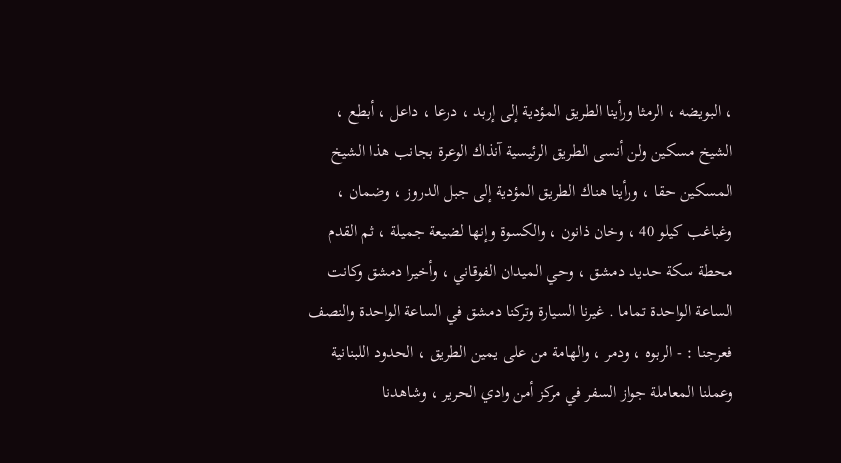، البويضه ، الرمثا ورأينا الطريق المؤدية إلى إربد ، درعا ، داعل ، أبطع ، الشيخ مسكين ولن أنسى الطريق الرئيسية آنذاك الوعرة بجانب هذا الشيخ المسكين حقا ، ورأينا هناك الطريق المؤدية إلى جبل الدروز ، وضمان ، وغباغب كيلو 40 ، وخان ذانون ، والكسوة وإنها لضيعة جميلة ، ثم القدم محطة سكة حديد دمشق ، وحي الميدان الفوقاني ، وأخيرا دمشق وكانت الساعة الواحدة تماما . غيرنا السيارة وتركنا دمشق في الساعة الواحدة والنصف فعرجنا : - الربوه ، ودمر ، والهامة من على يمين الطريق ، الحدود اللبنانية وعملنا المعاملة جواز السفر في مركز أمن وادي الحرير ، وشاهدنا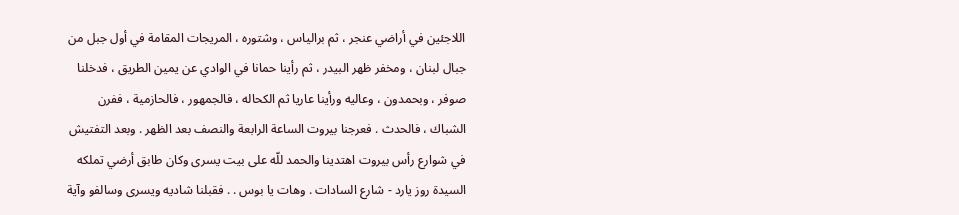اللاجئين في أراضي عنجر ، ثم برالياس ، وشتوره ، المريجات المقامة في أول جبل من جبال لبنان ، ومخفر ظهر البيدر ، ثم رأينا حمانا في الوادي عن يمين الطريق ، فدخلنا صوفر ، وبحمدون ، وعاليه ورأينا عاريا ثم الكحاله ، فالجمهور ، فالحازمية ، ففرن الشباك ، فالحدث . فعرجنا بيروت الساعة الرابعة والنصف بعد الظهر . وبعد التفتيش في شوارع رأس بيروت اهتدينا والحمد للّه على بيت يسرى وكان طابق أرضي تملكه السيدة روز يارد - شارع السادات . وهات يا بوس . . فقبلنا شاديه ويسرى وسالفو وآية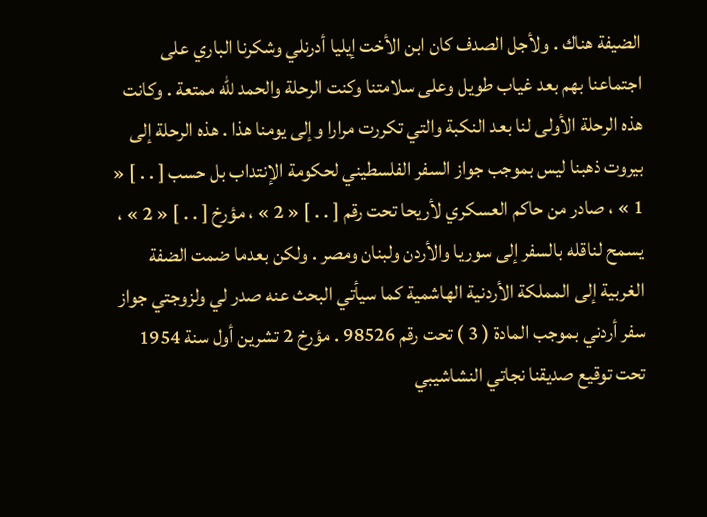الضيفة هناك . ولأجل الصدف كان ابن الأخت إيليا أدرنلي وشكرنا الباري على اجتماعنا بهم بعد غياب طويل وعلى سلامتنا وكنت الرحلة والحمد للّه ممتعة . وكانت هذه الرحلة الأولى لنا بعد النكبة والتي تكررت مرارا وإلى يومنا هذا . هذه الرحلة إلى بيروت ذهبنا ليس بموجب جواز السفر الفلسطيني لحكومة الإنتداب بل حسب [ . . ] « 1 » ، صادر من حاكم العسكري لأريحا تحت رقم [ . . ] « 2 » ، مؤرخ [ . . ] « 2 » ، يسمح لناقله بالسفر إلى سوريا والأردن ولبنان ومصر . ولكن بعدما ضمت الضفة الغربية إلى المملكة الأردنية الهاشمية كما سيأتي البحث عنه صدر لي ولزوجتي جواز سفر أردني بموجب المادة ( 3 ) تحت رقم 98526 . مؤرخ 2 تشرين أول سنة 1954 تحت توقيع صديقنا نجاتي النشاشيبي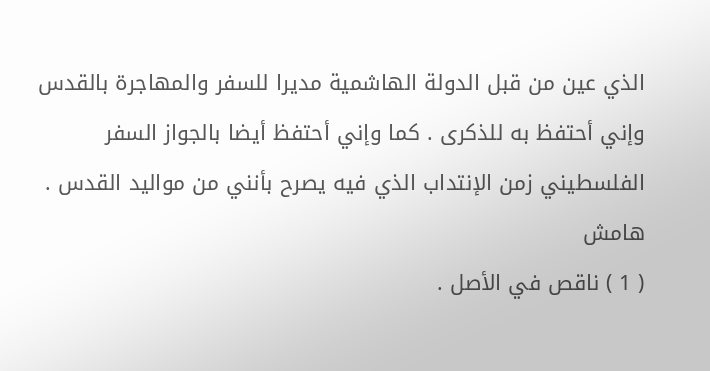الذي عين من قبل الدولة الهاشمية مديرا للسفر والمهاجرة بالقدس وإني أحتفظ به للذكرى . كما وإني أحتفظ أيضا بالجواز السفر الفلسطيني زمن الإنتداب الذي فيه يصرح بأنني من مواليد القدس .
هامش
( 1 ) ناقص في الأصل .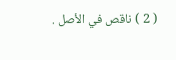( 2 ) ناقص في الأصل .